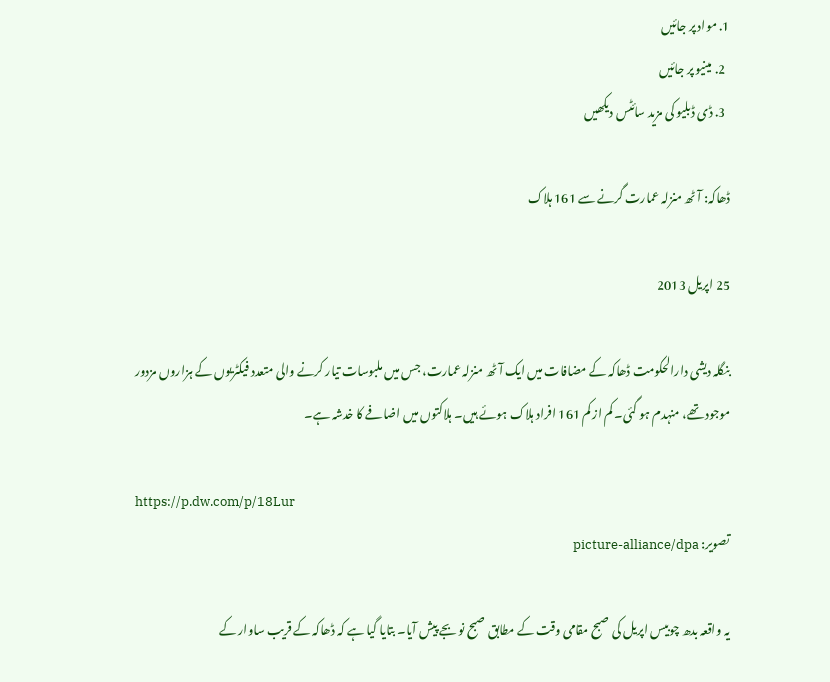1. مواد پر جائیں
  2. مینیو پر جائیں
  3. ڈی ڈبلیو کی مزید سائٹس دیکھیں

ڈھاکہ: آٹھ منزلہ عمارت گرنے سے 161 ہلاک

25 اپریل 2013

بنگلہ دیشی دارالحکومت ڈھاکہ کے مضافات میں ایک آٹھ منزلہ عمارت، جس میں ملبوسات تیار کرنے والی متعدد فیکٹریوں کے ہزاروں مزدور موجود تھے، منہدم ہو گئی۔ کم از کم 161 افراد ہلاک ہوئے ہیں۔ ہلاکتوں میں اضافے کا خدشہ ہے۔

https://p.dw.com/p/18Lur
تصویر: picture-alliance/dpa

یہ واقعہ بدھ چوبیس اپریل کی صبح مقامی وقت کے مطابق صبح نو بجے پیش آیا۔ بتایا گیا ہے کہ ڈھاکہ کے قریب ساوار کے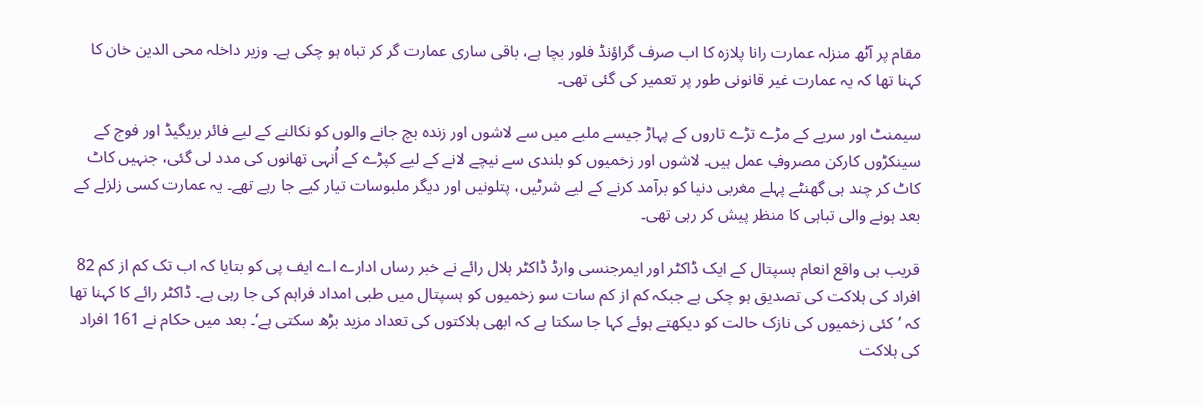مقام پر آٹھ منزلہ عمارت رانا پلازہ کا اب صرف گراؤنڈ فلور بچا ہے، باقی ساری عمارت گر کر تباہ ہو چکی ہے۔ وزیر داخلہ محی الدین خان کا کہنا تھا کہ یہ عمارت غیر قانونی طور پر تعمیر کی گئی تھی۔

سیمنٹ اور سریے کے مڑے تڑے تاروں کے پہاڑ جیسے ملبے میں سے لاشوں اور زندہ بچ جانے والوں کو نکالنے کے لیے فائر بریگیڈ اور فوج کے سینکڑوں کارکن مصروفِ عمل ہیں۔ لاشوں اور زخمیوں کو بلندی سے نیچے لانے کے لیے کپڑے کے اُنہی تھانوں کی مدد لی گئی، جنہیں کاٹ کاٹ کر چند ہی گھنٹے پہلے مغربی دنیا کو برآمد کرنے کے لیے شرٹیں، پتلونیں اور دیگر ملبوسات تیار کیے جا رہے تھے۔ یہ عمارت کسی زلزلے کے بعد ہونے والی تباہی کا منظر پیش کر رہی تھی۔

قریب ہی واقع انعام ہسپتال کے ایک ڈاکٹر اور ایمرجنسی وارڈ ڈاکٹر ہلال رائے نے خبر رساں ادارے اے ایف پی کو بتایا کہ اب تک کم از کم 82 افراد کی ہلاکت کی تصدیق ہو چکی ہے جبکہ کم از کم سات سو زخمیوں کو ہسپتال میں طبی امداد فراہم کی جا رہی ہے۔ ڈاکٹر رائے کا کہنا تھا کہ ’کئی زخمیوں کی نازک حالت کو دیکھتے ہوئے کہا جا سکتا ہے کہ ابھی ہلاکتوں کی تعداد مزید بڑھ سکتی ہے‘۔ بعد میں حکام نے 161 افراد کی ہلاکت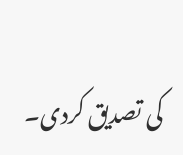کی تصدیق کردی۔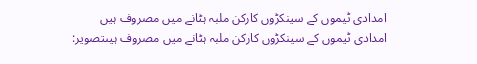امدادی ٹیموں کے سینکڑوں کارکن ملبہ ہٹانے میں مصروف ہیں
امدادی ٹیموں کے سینکڑوں کارکن ملبہ ہٹانے میں مصروف ہیںتصویر: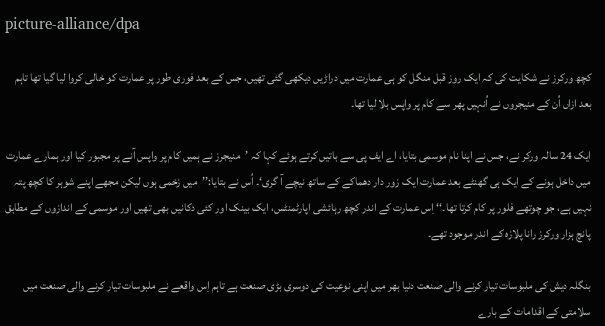picture-alliance/dpa

کچھ ورکرز نے شکایت کی کہ ایک روز قبل منگل کو ہی عمارت میں دراڑیں دیکھی گئی تھیں، جس کے بعد فوری طور پر عمارت کو خالی کروا لیا گیا تھا تاہم بعد ازاں اُن کے منیجروں نے اُنہیں پھر سے کام پر واپس بلا لیا تھا۔

ایک 24 سالہ ورکر نے، جس نے اپنا نام موسمی بتایا، اے ایف پی سے باتیں کرتے ہوئے کہا کہ ’منیجرز نے ہمیں کام پر واپس آنے پر مجبور کیا اور ہمارے عمارت میں داخل ہونے کے ایک ہی گھنٹے بعد عمارت ایک زور دار دھماکے کے ساتھ نیچے آ گری‘۔ اُس نے بتایا:’’میں زخمی ہوں لیکن مجھے اپنے شوہر کا کچھ پتہ نہیں ہے، جو چوتھے فلور پر کام کرتا تھا۔‘‘ اِس عمارت کے اندر کچھ رہائشی اپارٹمنٹس، ایک بینک اور کئی دکانیں بھی تھیں اور موسمی کے اندازوں کے مطابق پانچ ہزار ورکرز رانا پلازہ کے اندر موجود تھے۔

بنگلہ دیش کی ملبوسات تیار کرنے والی صنعت دنیا بھر میں اپنی نوعیت کی دوسری بڑی صنعت ہے تاہم اِس واقعے نے ملبوسات تیار کرنے والی صنعت میں سلامتی کے اقدامات کے بارے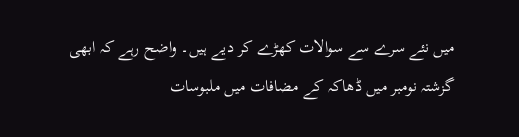میں نئے سرے سے سوالات کھڑے کر دیے ہیں۔ واضح رہے کہ ابھی گزشتہ نومبر میں ڈھاکہ کے مضافات میں ملبوسات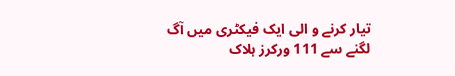تیار کرنے و الی ایک فیکٹری میں آگ لگنے سے 111 ورکرز ہلاک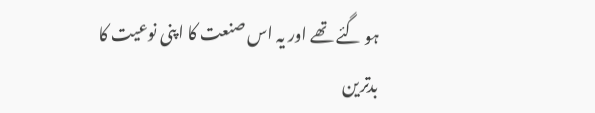ہو گئے تھے اور یہ اس صنعت کا اپنی نوعیت کا بدترین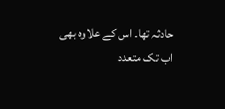حادثہ تھا۔ اس کے علاوہ بھی اب تک متعدد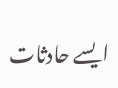ایسے حادثات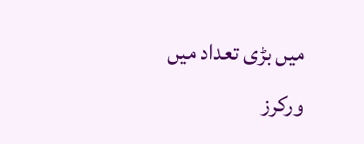میں بڑی تعداد میں ورکرز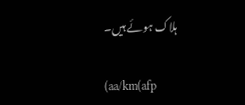ہلاک ہوئے ہیں۔

(aa/km(afp